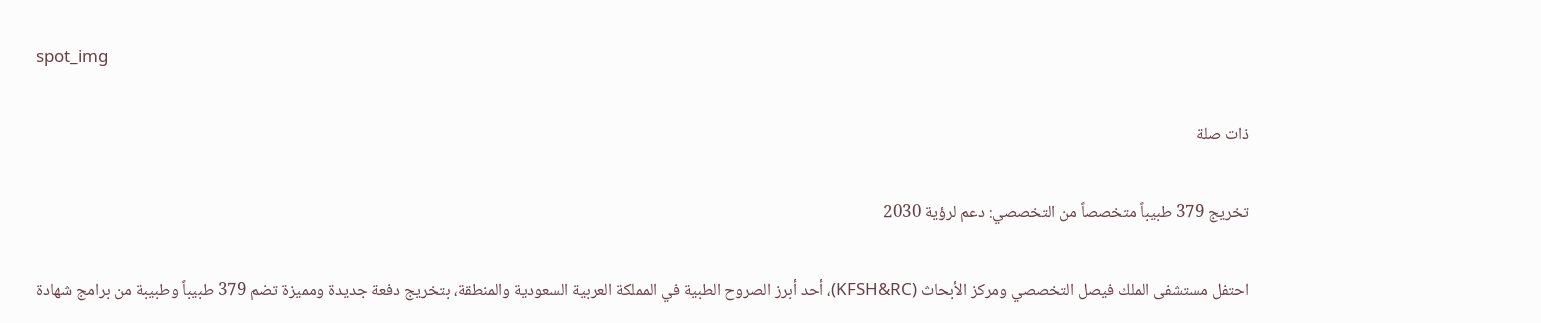spot_img

ذات صلة

تخريج 379 طبيباً متخصصاً من التخصصي: دعم لرؤية 2030

احتفل مستشفى الملك فيصل التخصصي ومركز الأبحاث (KFSH&RC)، أحد أبرز الصروح الطبية في المملكة العربية السعودية والمنطقة، بتخريج دفعة جديدة ومميزة تضم 379 طبيباً وطبيبة من برامج شهادة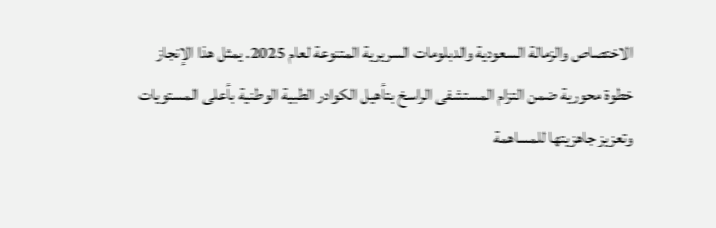الاختصاص والزمالة السعودية والدبلومات السريرية المتنوعة لعام 2025. يمثل هذا الإنجاز خطوة محورية ضمن التزام المستشفى الراسخ بتأهيل الكوادر الطبية الوطنية بأعلى المستويات وتعزيز جاهزيتها للمساهمة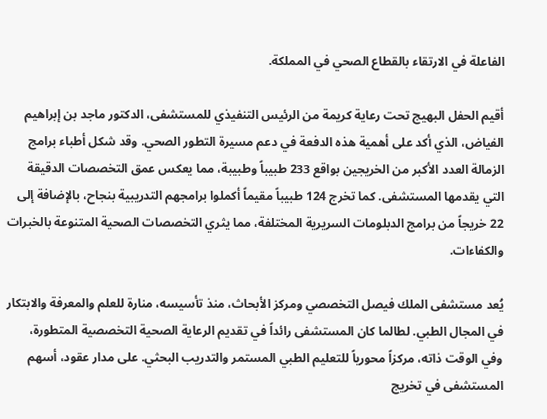الفاعلة في الارتقاء بالقطاع الصحي في المملكة.

أقيم الحفل البهيج تحت رعاية كريمة من الرئيس التنفيذي للمستشفى، الدكتور ماجد بن إبراهيم الفياض، الذي أكد على أهمية هذه الدفعة في دعم مسيرة التطور الصحي. وقد شكل أطباء برامج الزمالة العدد الأكبر من الخريجين بواقع 233 طبيباً وطبيبة، مما يعكس عمق التخصصات الدقيقة التي يقدمها المستشفى. كما تخرج 124 طبيباً مقيماً أكملوا برامجهم التدريبية بنجاح، بالإضافة إلى 22 خريجاً من برامج الدبلومات السريرية المختلفة، مما يثري التخصصات الصحية المتنوعة بالخبرات والكفاءات.

يُعد مستشفى الملك فيصل التخصصي ومركز الأبحاث، منذ تأسيسه، منارة للعلم والمعرفة والابتكار في المجال الطبي. لطالما كان المستشفى رائداً في تقديم الرعاية الصحية التخصصية المتطورة، وفي الوقت ذاته، مركزاً محورياً للتعليم الطبي المستمر والتدريب البحثي. على مدار عقود، أسهم المستشفى في تخريج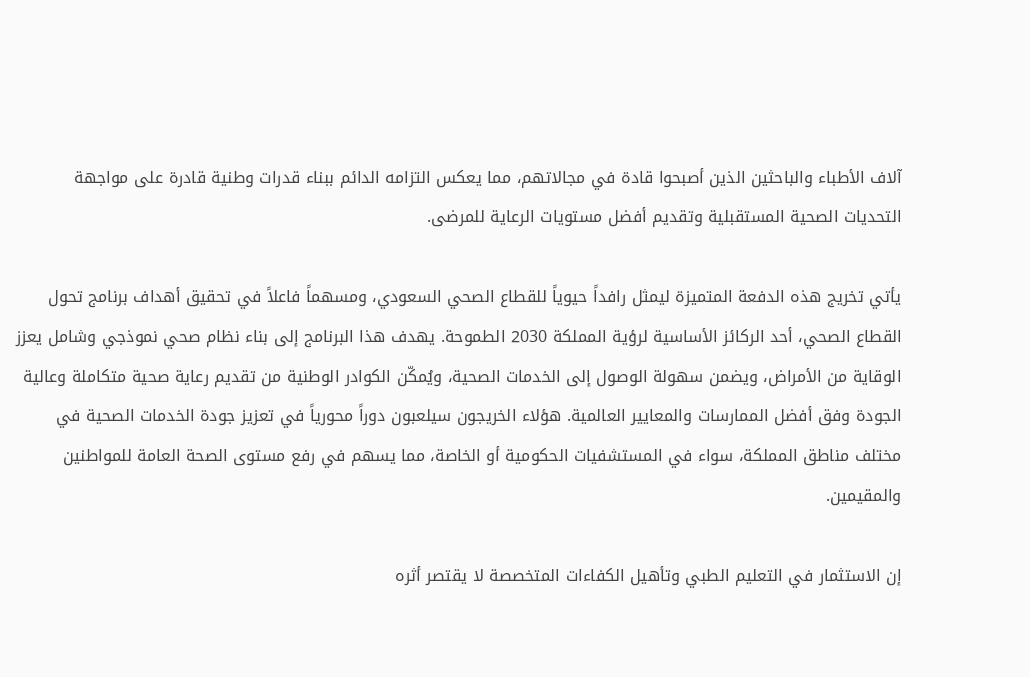آلاف الأطباء والباحثين الذين أصبحوا قادة في مجالاتهم، مما يعكس التزامه الدائم ببناء قدرات وطنية قادرة على مواجهة التحديات الصحية المستقبلية وتقديم أفضل مستويات الرعاية للمرضى.

يأتي تخريج هذه الدفعة المتميزة ليمثل رافداً حيوياً للقطاع الصحي السعودي، ومسهماً فاعلاً في تحقيق أهداف برنامج تحول القطاع الصحي، أحد الركائز الأساسية لرؤية المملكة 2030 الطموحة. يهدف هذا البرنامج إلى بناء نظام صحي نموذجي وشامل يعزز الوقاية من الأمراض، ويضمن سهولة الوصول إلى الخدمات الصحية، ويُمكّن الكوادر الوطنية من تقديم رعاية صحية متكاملة وعالية الجودة وفق أفضل الممارسات والمعايير العالمية. هؤلاء الخريجون سيلعبون دوراً محورياً في تعزيز جودة الخدمات الصحية في مختلف مناطق المملكة، سواء في المستشفيات الحكومية أو الخاصة، مما يسهم في رفع مستوى الصحة العامة للمواطنين والمقيمين.

إن الاستثمار في التعليم الطبي وتأهيل الكفاءات المتخصصة لا يقتصر أثره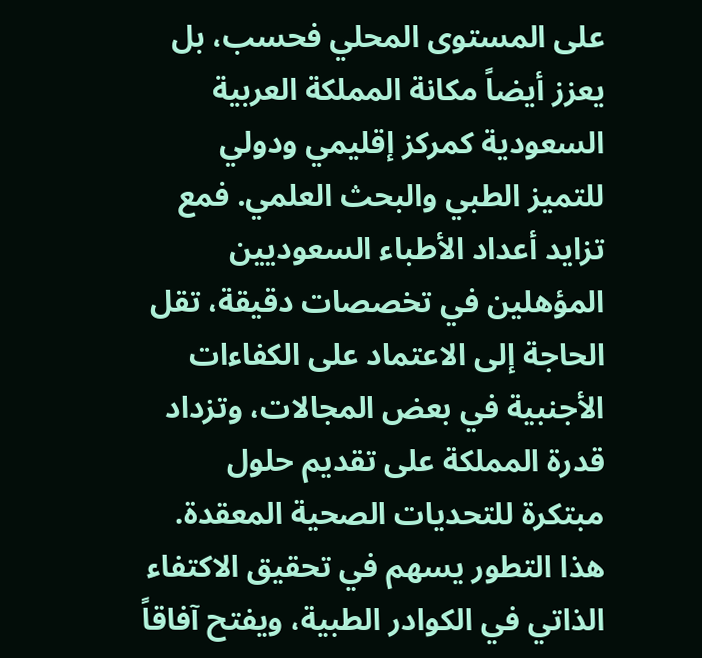على المستوى المحلي فحسب، بل يعزز أيضاً مكانة المملكة العربية السعودية كمركز إقليمي ودولي للتميز الطبي والبحث العلمي. فمع تزايد أعداد الأطباء السعوديين المؤهلين في تخصصات دقيقة، تقل الحاجة إلى الاعتماد على الكفاءات الأجنبية في بعض المجالات، وتزداد قدرة المملكة على تقديم حلول مبتكرة للتحديات الصحية المعقدة. هذا التطور يسهم في تحقيق الاكتفاء الذاتي في الكوادر الطبية، ويفتح آفاقاً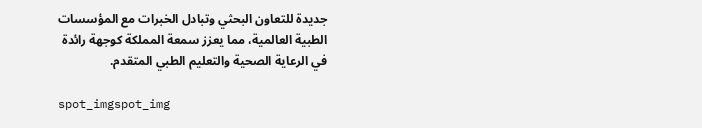جديدة للتعاون البحثي وتبادل الخبرات مع المؤسسات الطبية العالمية، مما يعزز سمعة المملكة كوجهة رائدة في الرعاية الصحية والتعليم الطبي المتقدم.

spot_imgspot_img